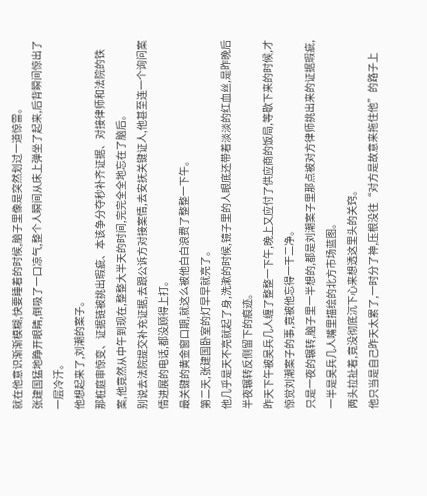就在他意识渐渐模糊,快要睡着的时候,脑子里像是突然划过一道惊雷。
张建国猛地睁开眼睛,倒吸了一口凉气,整个人瞬间从床上弹坐了起来,后背瞬间惊出了一层冷汗。
他想起来了,刘潮的案子。
那桩庭审惊变、证据链被挑出瑕疵、本该争分夺秒补齐证据、对接律师和法院的铁案,他竟然从中午到现在,整整大半天的时间,完完全全地忘在了脑后。
别说去法院提交补充证据,去跟公诉方对接案情,去安抚关键证人,他甚至连一个询问案情进展的电话,都没顾得上打。
最关键的黄金窗口期,就这么被他白白浪费了整整一下午。
第二天,张建国卧室的灯早早就亮了。
他几乎是天不亮就起了身,洗漱的时候,镜子里的人眼底还带着淡淡的红血丝,是昨晚后半夜辗转反侧留下的痕迹。
昨天下午被吴兵几人缠了整整一下午,晚上又应付了供应商的饭局,等歇下来的时候,才惊觉刘潮案子的事,竟被他忘得一干二净。
只是一夜的辗转,脑子里一半想的,都是刘潮案子里那点被对方律师挑出来的证据瑕疵,一半是吴兵几人嘴里描绘的北方市场蓝图。
两头拉扯着,竟没彻底沉下心来想透这里头的关窍。
他只当是自己昨天太累了,一时分了神,压根没往“对方是故意来拖住他”的路子上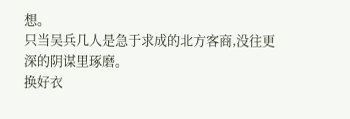想。
只当吴兵几人是急于求成的北方客商,没往更深的阴谋里琢磨。
换好衣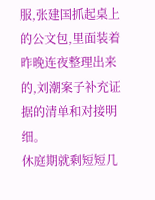服,张建国抓起桌上的公文包,里面装着昨晚连夜整理出来的,刘潮案子补充证据的清单和对接明细。
休庭期就剩短短几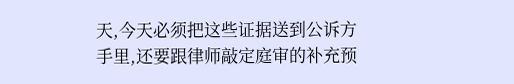天,今天必须把这些证据送到公诉方手里,还要跟律师敲定庭审的补充预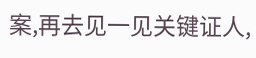案,再去见一见关键证人,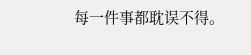每一件事都耽误不得。